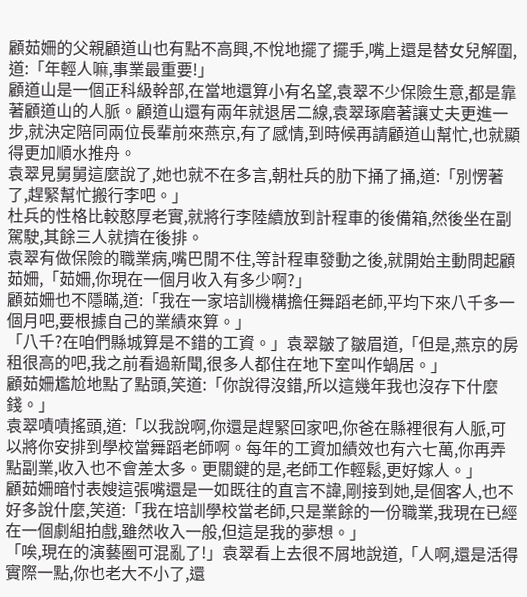顧茹姍的父親顧道山也有點不高興,不悅地擺了擺手,嘴上還是替女兒解圍,道:「年輕人嘛,事業最重要!」
顧道山是一個正科級幹部,在當地還算小有名望,袁翠不少保險生意,都是靠著顧道山的人脈。顧道山還有兩年就退居二線,袁翠琢磨著讓丈夫更進一步,就決定陪同兩位長輩前來燕京,有了感情,到時候再請顧道山幫忙,也就顯得更加順水推舟。
袁翠見舅舅這麼說了,她也就不在多言,朝杜兵的肋下捅了捅,道:「別愣著了,趕緊幫忙搬行李吧。」
杜兵的性格比較憨厚老實,就將行李陸續放到計程車的後備箱,然後坐在副駕駛,其餘三人就擠在後排。
袁翠有做保險的職業病,嘴巴閒不住,等計程車發動之後,就開始主動問起顧茹姍,「茹姍,你現在一個月收入有多少啊?」
顧茹姍也不隱瞞,道:「我在一家培訓機構擔任舞蹈老師,平均下來八千多一個月吧,要根據自己的業績來算。」
「八千?在咱們縣城算是不錯的工資。」袁翠皺了皺眉道,「但是,燕京的房租很高的吧,我之前看過新聞,很多人都住在地下室叫作蝸居。」
顧茹姍尷尬地點了點頭,笑道:「你說得沒錯,所以這幾年我也沒存下什麼錢。」
袁翠嘖嘖搖頭,道:「以我說啊,你還是趕緊回家吧,你爸在縣裡很有人脈,可以將你安排到學校當舞蹈老師啊。每年的工資加績效也有六七萬,你再弄點副業,收入也不會差太多。更關鍵的是,老師工作輕鬆,更好嫁人。」
顧茹姍暗忖表嫂這張嘴還是一如既往的直言不諱,剛接到她,是個客人,也不好多說什麼,笑道:「我在培訓學校當老師,只是業餘的一份職業,我現在已經在一個劇組拍戲,雖然收入一般,但這是我的夢想。」
「唉,現在的演藝圈可混亂了!」袁翠看上去很不屑地說道,「人啊,還是活得實際一點,你也老大不小了,還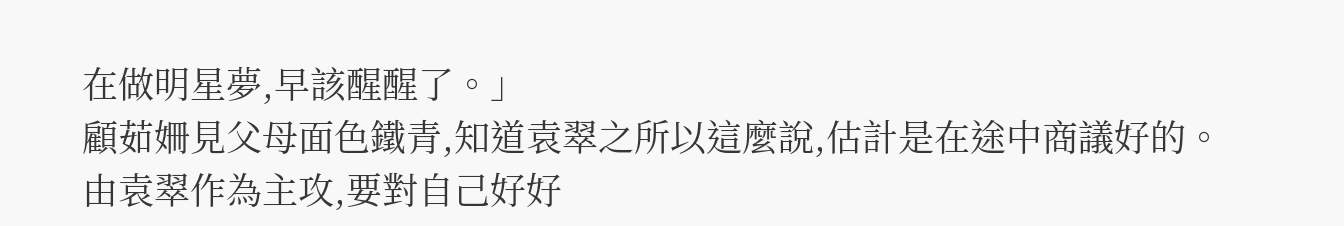在做明星夢,早該醒醒了。」
顧茹姍見父母面色鐵青,知道袁翠之所以這麼說,估計是在途中商議好的。
由袁翠作為主攻,要對自己好好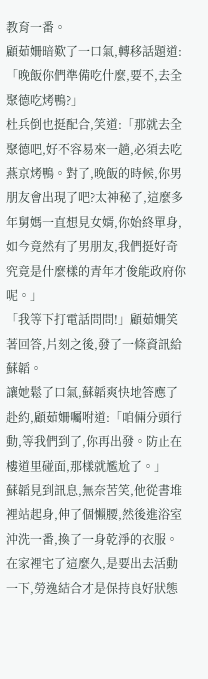教育一番。
顧茹姍暗歎了一口氣,轉移話題道:「晚飯你們準備吃什麼,要不,去全聚德吃烤鴨?」
杜兵倒也挺配合,笑道:「那就去全聚德吧,好不容易來一趟,必須去吃燕京烤鴨。對了,晚飯的時候,你男朋友會出現了吧?太神秘了,這麼多年舅媽一直想見女婿,你始終單身,如今竟然有了男朋友,我們挺好奇究竟是什麼樣的青年才俊能政府你呢。」
「我等下打電話問問!」顧茹姍笑著回答,片刻之後,發了一條資訊給蘇韜。
讓她鬆了口氣,蘇韜爽快地答應了赴約,顧茹姍囑咐道:「咱倆分頭行動,等我們到了,你再出發。防止在樓道里碰面,那樣就尷尬了。」
蘇韜見到訊息,無奈苦笑,他從書堆裡站起身,伸了個懶腰,然後進浴室沖洗一番,換了一身乾淨的衣服。
在家裡宅了這麼久,是要出去活動一下,勞逸結合才是保持良好狀態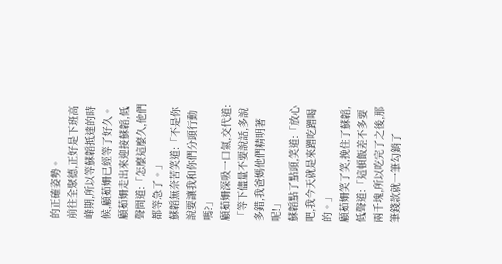的正確姿勢。
前往全聚德,正好是下班高峰期,所以等蘇韜抵達的時候,顧茹姍已經等了好久。
顧茹姍走出來迎接蘇韜,低聲問道:「怎麼這麼久,他們都等急了。」
蘇韜無奈苦笑道:「不是你說要讓我和你們分頭行動嗎?」
顧茹姍深吸一口氣,交代道:「等下儘量不要說話,多說多錯,我爸媽他們精明著呢!」
蘇韜點了點頭,笑道:「放心吧,我今天就是來蹭吃蹭喝的。」
顧茹姍笑了笑,挽住了蘇韜,低聲道:「這頓飯差不多要兩千塊,所以吃完了之後,那筆錢款就一筆勾銷了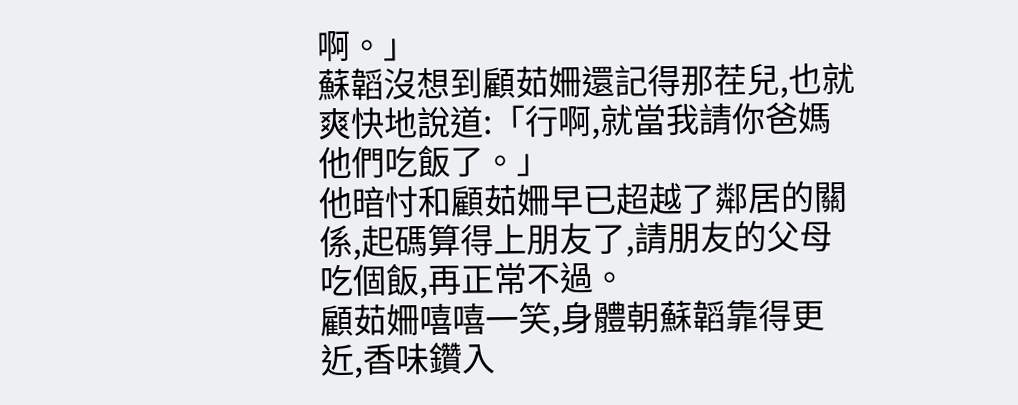啊。」
蘇韜沒想到顧茹姍還記得那茬兒,也就爽快地說道:「行啊,就當我請你爸媽他們吃飯了。」
他暗忖和顧茹姍早已超越了鄰居的關係,起碼算得上朋友了,請朋友的父母吃個飯,再正常不過。
顧茹姍嘻嘻一笑,身體朝蘇韜靠得更近,香味鑽入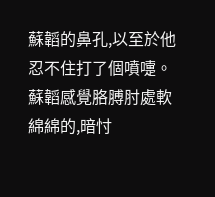蘇韜的鼻孔,以至於他忍不住打了個噴嚏。蘇韜感覺胳膊肘處軟綿綿的,暗忖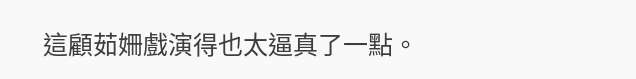這顧茹姍戲演得也太逼真了一點。